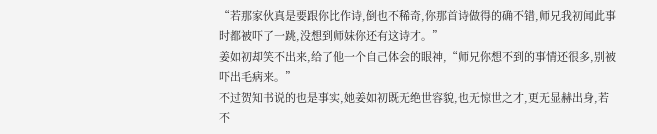“若那家伙真是要跟你比作诗,倒也不稀奇,你那首诗做得的确不错,师兄我初闻此事时都被吓了一跳,没想到师妹你还有这诗才。”
姜如初却笑不出来,给了他一个自己体会的眼神,“师兄你想不到的事情还很多,别被吓出毛病来。”
不过贺知书说的也是事实,她姜如初既无绝世容貌,也无惊世之才,更无显赫出身,若不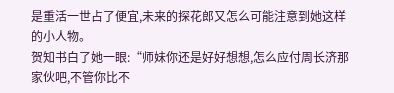是重活一世占了便宜,未来的探花郎又怎么可能注意到她这样的小人物。
贺知书白了她一眼:“师妹你还是好好想想,怎么应付周长济那家伙吧,不管你比不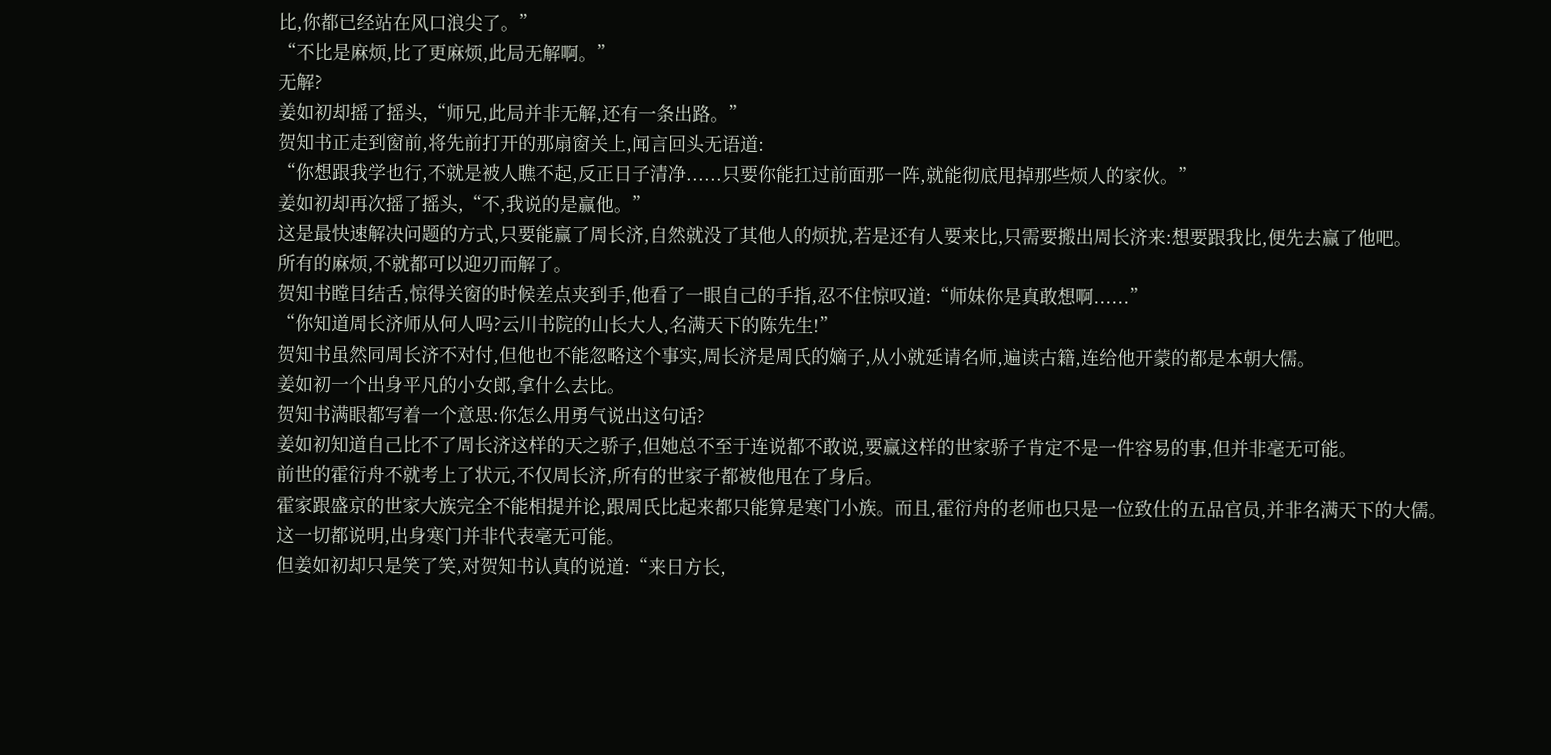比,你都已经站在风口浪尖了。”
“不比是麻烦,比了更麻烦,此局无解啊。”
无解?
姜如初却摇了摇头,“师兄,此局并非无解,还有一条出路。”
贺知书正走到窗前,将先前打开的那扇窗关上,闻言回头无语道:
“你想跟我学也行,不就是被人瞧不起,反正日子清净......只要你能扛过前面那一阵,就能彻底甩掉那些烦人的家伙。”
姜如初却再次摇了摇头,“不,我说的是赢他。”
这是最快速解决问题的方式,只要能赢了周长济,自然就没了其他人的烦扰,若是还有人要来比,只需要搬出周长济来:想要跟我比,便先去赢了他吧。
所有的麻烦,不就都可以迎刃而解了。
贺知书瞠目结舌,惊得关窗的时候差点夹到手,他看了一眼自己的手指,忍不住惊叹道:“师妹你是真敢想啊......”
“你知道周长济师从何人吗?云川书院的山长大人,名满天下的陈先生!”
贺知书虽然同周长济不对付,但他也不能忽略这个事实,周长济是周氏的嫡子,从小就延请名师,遍读古籍,连给他开蒙的都是本朝大儒。
姜如初一个出身平凡的小女郎,拿什么去比。
贺知书满眼都写着一个意思:你怎么用勇气说出这句话?
姜如初知道自己比不了周长济这样的天之骄子,但她总不至于连说都不敢说,要赢这样的世家骄子肯定不是一件容易的事,但并非毫无可能。
前世的霍衍舟不就考上了状元,不仅周长济,所有的世家子都被他甩在了身后。
霍家跟盛京的世家大族完全不能相提并论,跟周氏比起来都只能算是寒门小族。而且,霍衍舟的老师也只是一位致仕的五品官员,并非名满天下的大儒。
这一切都说明,出身寒门并非代表毫无可能。
但姜如初却只是笑了笑,对贺知书认真的说道:“来日方长,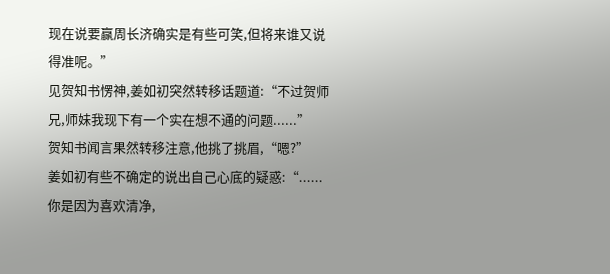现在说要赢周长济确实是有些可笑,但将来谁又说得准呢。”
见贺知书愣神,姜如初突然转移话题道:“不过贺师兄,师妹我现下有一个实在想不通的问题......”
贺知书闻言果然转移注意,他挑了挑眉,“嗯?”
姜如初有些不确定的说出自己心底的疑惑:“......你是因为喜欢清净,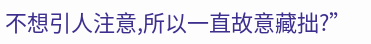不想引人注意,所以一直故意藏拙?”